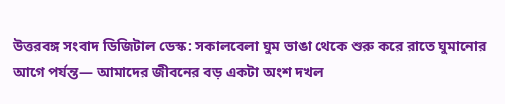উত্তরবঙ্গ সংবাদ ডিজিটাল ডেস্ক: সকালবেলা ঘুম ভাঙা থেকে শুরু করে রাতে ঘুমানোর আগে পর্যন্ত— আমাদের জীবনের বড় একটা অংশ দখল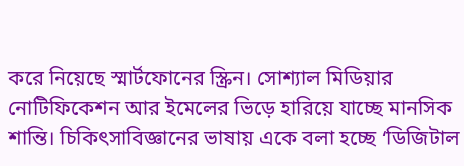করে নিয়েছে স্মার্টফোনের স্ক্রিন। সোশ্যাল মিডিয়ার নোটিফিকেশন আর ইমেলের ভিড়ে হারিয়ে যাচ্ছে মানসিক শান্তি। চিকিৎসাবিজ্ঞানের ভাষায় একে বলা হচ্ছে ‘ডিজিটাল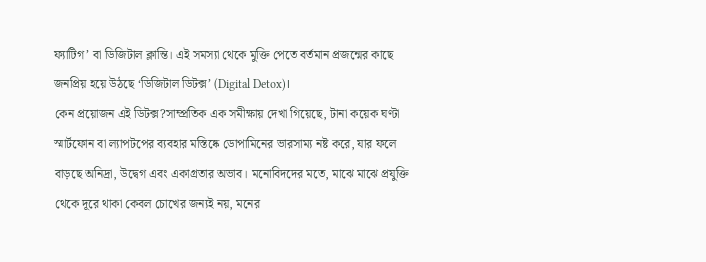ফ্যাটিগ’ বা ডিজিটাল ক্লান্তি। এই সমস্যা থেকে মুক্তি পেতে বর্তমান প্রজন্মের কাছে জনপ্রিয় হয়ে উঠছে ‘ডিজিটাল ডিটক্স’ (Digital Detox)।
কেন প্রয়োজন এই ডিটক্স?সাম্প্রতিক এক সমীক্ষায় দেখা গিয়েছে, টানা কয়েক ঘণ্টা স্মার্টফোন বা ল্যাপটপের ব্যবহার মস্তিষ্কে ডোপামিনের ভারসাম্য নষ্ট করে, যার ফলে বাড়ছে অনিদ্রা, উদ্বেগ এবং একাগ্রতার অভাব। মনোবিদদের মতে, মাঝে মাঝে প্রযুক্তি থেকে দূরে থাকা কেবল চোখের জন্যই নয়, মনের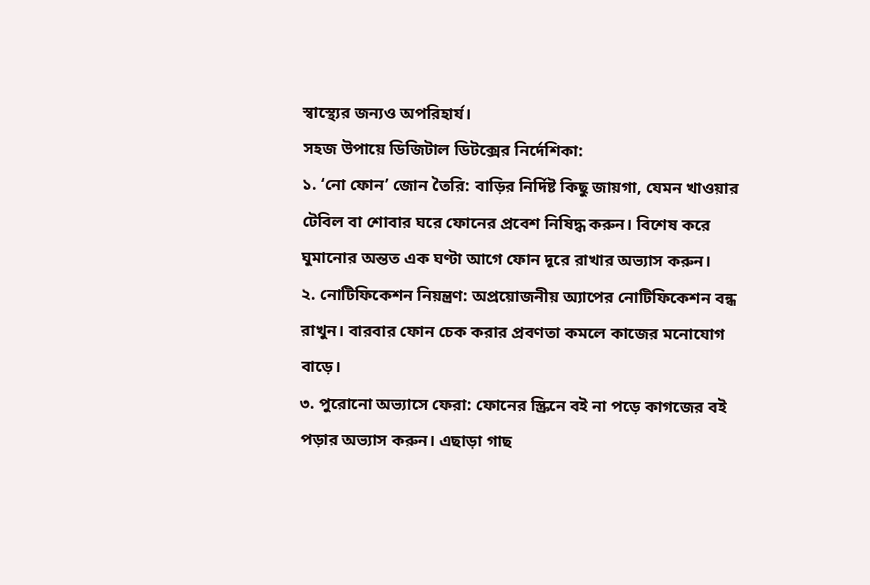স্বাস্থ্যের জন্যও অপরিহার্য।
সহজ উপায়ে ডিজিটাল ডিটক্সের নির্দেশিকা:
১. ‘নো ফোন’ জোন তৈরি: বাড়ির নির্দিষ্ট কিছু জায়গা, যেমন খাওয়ার টেবিল বা শোবার ঘরে ফোনের প্রবেশ নিষিদ্ধ করুন। বিশেষ করে ঘুমানোর অন্তত এক ঘণ্টা আগে ফোন দূরে রাখার অভ্যাস করুন।
২. নোটিফিকেশন নিয়ন্ত্রণ: অপ্রয়োজনীয় অ্যাপের নোটিফিকেশন বন্ধ রাখুন। বারবার ফোন চেক করার প্রবণতা কমলে কাজের মনোযোগ বাড়ে।
৩. পুরোনো অভ্যাসে ফেরা: ফোনের স্ক্রিনে বই না পড়ে কাগজের বই পড়ার অভ্যাস করুন। এছাড়া গাছ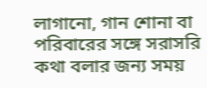লাগানো, গান শোনা বা পরিবারের সঙ্গে সরাসরি কথা বলার জন্য সময়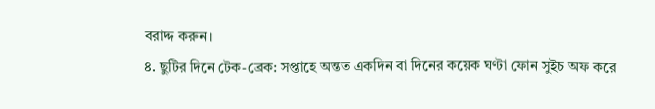বরাদ্দ করুন।
৪. ছুটির দিনে টেক-ব্রেক: সপ্তাহে অন্তত একদিন বা দিনের কয়েক ঘণ্টা ফোন সুইচ অফ করে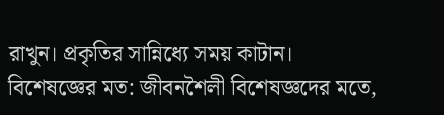রাখুন। প্রকৃতির সান্নিধ্যে সময় কাটান।
বিশেষজ্ঞের মত: জীবনশৈলী বিশেষজ্ঞদের মতে,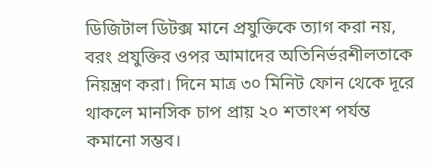ডিজিটাল ডিটক্স মানে প্রযুক্তিকে ত্যাগ করা নয়, বরং প্রযুক্তির ওপর আমাদের অতিনির্ভরশীলতাকে নিয়ন্ত্রণ করা। দিনে মাত্র ৩০ মিনিট ফোন থেকে দূরে থাকলে মানসিক চাপ প্রায় ২০ শতাংশ পর্যন্ত কমানো সম্ভব।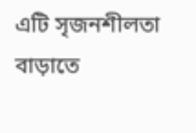এটি সৃজনশীলতা বাড়াতে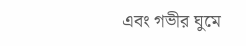এবং গভীর ঘুমে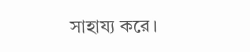সাহায্য করে।